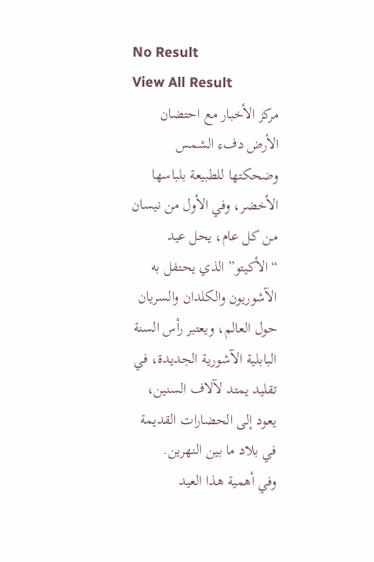No Result
View All Result
مركز الأخبار مع احتضان الأرض دفء الشمس وضحكتها للطبيعة بلباسها الأخضر، وفي الأول من نيسان من كل عام، يحل عيد “الأكيتو” الذي يحتفل به الآشوريون والكلدان والسريان حول العالم، ويعتبر رأس السنة البابلية الآشورية الجديدة، في تقليد يمتد لآلاف السنين، يعود إلى الحضارات القديمة في بلاد ما بين النهرين.
وفي أهمية هذا العيد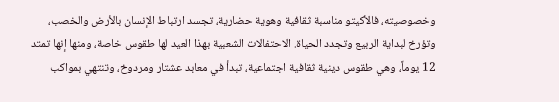وخصوصيته، فالأكيتو مناسبة ثقافية وهوية حضارية، تجسد ارتباط الإنسان بالأرض والخصب، وتؤرخ لبداية الربيع وتجدد الحياة. الاحتفالات الشعبية بهذا العيد لها طقوس خاصة، ومنها إنها تمتد 12 يوماً، وهي طقوس دينية ثقافية اجتماعية، تبدأ في معابد عشتار ومردوخ، وتنتهي بمواكب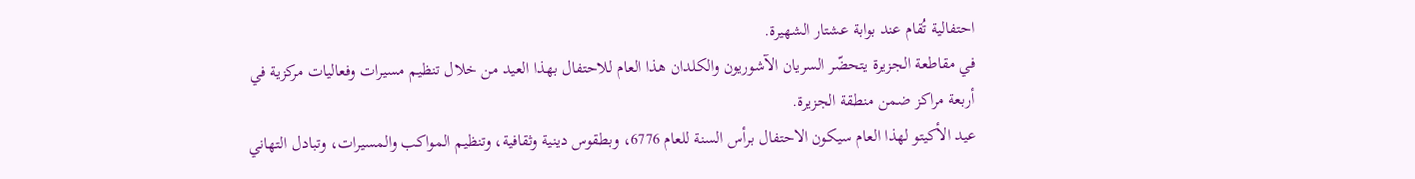احتفالية تُقام عند بوابة عشتار الشهيرة.
في مقاطعة الجزيرة يتحضّر السريان الآشوريون والكلدان هذا العام للاحتفال بهذا العيد من خلال تنظيم مسيرات وفعاليات مركزية في أربعة مراكز ضمن منطقة الجزيرة.
عيد الأكيتو لهذا العام سيكون الاحتفال برأس السنة للعام 6776، وبطقوس دينية وثقافية، وتنظيم المواكب والمسيرات، وتبادل التهاني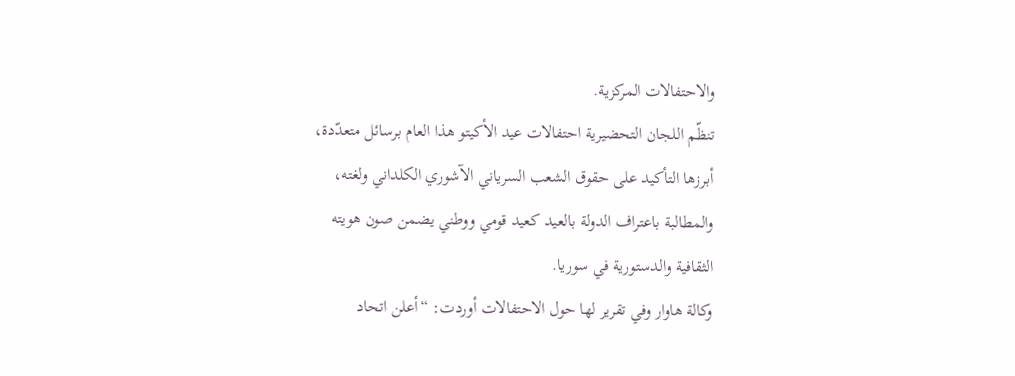والاحتفالات المركزية.
تنظّم اللجان التحضيرية احتفالات عيد الأكيتو هذا العام برسائل متعدّدة، أبرزها التأكيد على حقوق الشعب السرياني الآشوري الكلداني ولغته، والمطالبة باعتراف الدولة بالعيد كعيد قومي ووطني يضمن صون هويته الثقافية والدستورية في سوريا.
وكالة هاوار وفي تقرير لها حول الاحتفالات أوردت: “أعلن اتحاد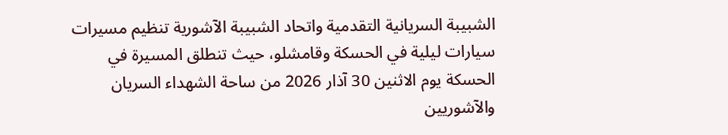الشبيبة السريانية التقدمية واتحاد الشبيبة الآشورية تنظيم مسيرات سيارات ليلية في الحسكة وقامشلو، حيث تنطلق المسيرة في الحسكة يوم الاثنين 30 آذار 2026 من ساحة الشهداء السريان والآشوريين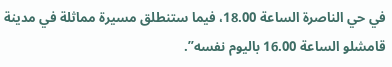في حي الناصرة الساعة 18.00، فيما ستنطلق مسيرة مماثلة في مدينة قامشلو الساعة 16.00 باليوم نفسه”.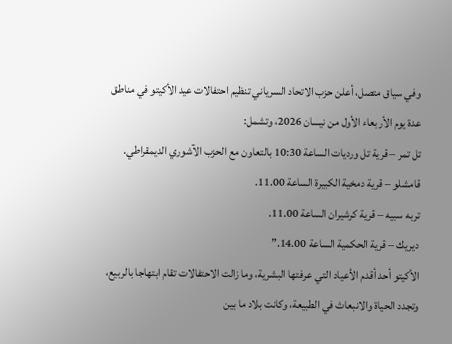وفي سياق متصل، أعلن حزب الاتحاد السرياني تنظيم احتفالات عيد الأكيتو في مناطق عدة يوم الأربعاء الأول من نيسان 2026، وتشمل:
تل تمر – قرية تل ورديات الساعة 10:30 بالتعاون مع الحزب الآشوري الديمقراطي.
قامشلو – قرية دمخية الكبيرة الساعة 11.00.
تربه سبيه – قرية كرشيران الساعة 11.00.
ديريك – قرية الحكمية الساعة 14.00.”
الأكيتو أحد أقدم الأعياد التي عرفتها البشرية، وما زالت الاحتفالات تقام ابتهاجا بالربيع، وتجدد الحياة والانبعاث في الطبيعة، وكانت بلاد ما بين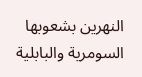النهرين بشعوبها السومرية والبابلية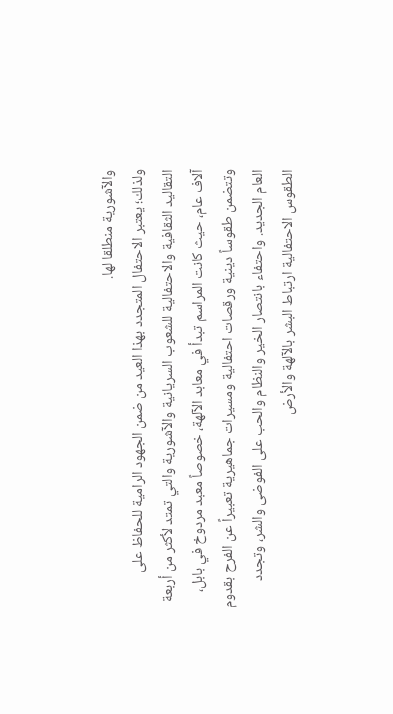والآشورية منطلقا لها.
ولذلك؛ يعتبر الاحتفال المتجدد بهذا العيد من ضمن الجهود الرامية للحفاظ على التقاليد الثقافية والاحتفالية للشعوب السريانية والآشورية والتي تمتد لأكثر من أربعة آلاف عام، حيث كانت المراسم تبدأ في معابد الآلهة، خصوصاً معبد مردوخ في بابل، وتتضمن طقوساً دينية ورقصات احتفالية ومسيرات جماهيرية تعبيراً عن الفرح بقدوم العام الجديد. واحتفاء بانتصار الخير والنظام والحب على الفوضى والشر، وتجدد الطقوس الاحتفالية ارتباط البشر بالآلهة والأرض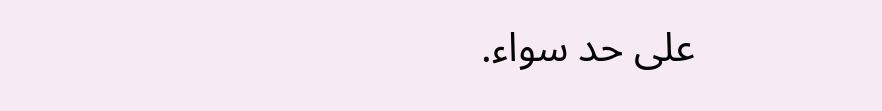على حد سواء.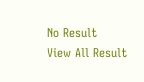No Result
View All Result